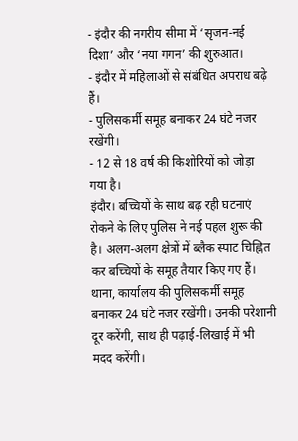- इंदौर की नगरीय सीमा में ‘सृजन-नई दिशा’ और ‘नया गगन’ की शुरुआत।
- इंदौर में महिलाओं से संबंधित अपराध बढ़े हैं।
- पुलिसकर्मी समूह बनाकर 24 घंटे नजर रखेंगी।
- 12 से 18 वर्ष की किशोरियों को जोड़ा गया है।
इंदौर। बच्चियों के साथ बढ़ रही घटनाएं रोकने के लिए पुलिस ने नई पहल शुरू की है। अलग-अलग क्षेत्रों में ब्लैक स्पाट चिह्नित कर बच्चियों के समूह तैयार किए गए हैं। थाना, कार्यालय की पुलिसकर्मी समूह बनाकर 24 घंटे नजर रखेंगी। उनकी परेशानी दूर करेंगी, साथ ही पढ़ाई-लिखाई में भी मदद करेंगी।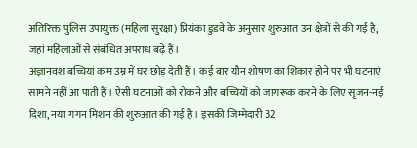अतिरिक्त पुलिस उपायुक्त (महिला सुरक्षा) प्रियंका डुडवे के अनुसार शुरुआत उन क्षेत्रों से की गई है, जहां महिलाओं से संबंधित अपराध बढ़े हैं।
अज्ञानवश बच्चियां कम उम्र में घर छोड़ देती हैं। कई बार यौन शोषण का शिकार होने पर भी घटनाएं सामने नहीं आ पाती हैं। ऐसी घटनाओं को रोकने और बच्चियों को जागरूक करने के लिए सृजन-नई दिशा, नया गगन मिशन की शुरुआत की गई है। इसकी जिम्मेदारी 32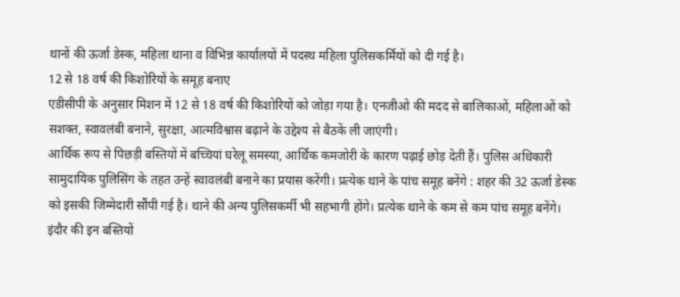थानों की ऊर्जा डेस्क, महिला थाना व विभिन्न कार्यालयों में पदस्थ महिला पुलिसकर्मियों को दी गई है।
12 से 18 वर्ष की किशोरियों के समूह बनाए
एडीसीपी के अनुसार मिशन में 12 से 18 वर्ष की किशोरियों को जोड़ा गया है। एनजीओ की मदद से बालिकाओं, महिलाओं को सशक्त, स्वावलंबी बनाने, सुरक्षा, आत्मविश्वास बढ़ाने के उद्देश्य से बैठकें ली जाएंगी।
आर्थिक रूप से पिछड़ी बस्तियों में बच्चियां घरेलू समस्या, आर्थिक कमजोरी के कारण पढ़ाई छोड़ देती हैं। पुलिस अधिकारी सामुदायिक पुलिसिंग के तहत उन्हें स्वावलंबी बनाने का प्रयास करेंगी। प्रत्येक थाने के पांच समूह बनेंगे : शहर की 32 ऊर्जा डेस्क को इसकी जिम्मेदारी सौंपी गई है। थाने की अन्य पुलिसकर्मी भी सहभागी होंगे। प्रत्येक थाने के कम से कम पांच समूह बनेंगे।
इंदौर की इन बस्तियों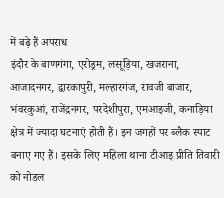में बढ़े हैं अपराध
इंदौर के बाणगंगा, एरोड्रम, लसूड़िया, खजराना, आजादनगर, द्वारकापुरी, मल्हारगंज, रावजी बाजार, भंवरकुआं, राजेंद्रनगर, परदेशीपुरा, एमआइजी, कनाड़िया क्षेत्र में ज्यादा घटनाएं होती हैं। इन जगहों पर ब्लैक स्पाट बनाए गए हैं। इसके लिए महिला थाना टीआइ प्रीति तिवारी को नोडल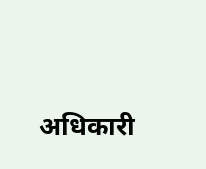अधिकारी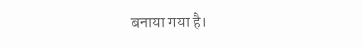बनाया गया है।